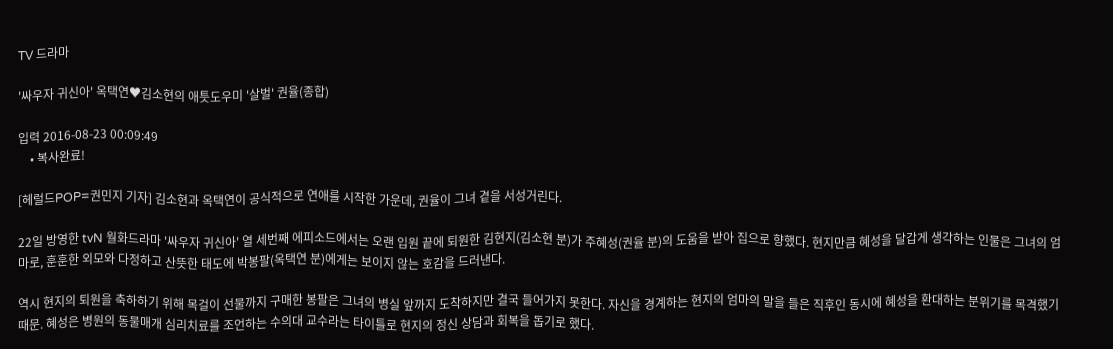TV 드라마

'싸우자 귀신아' 옥택연♥김소현의 애틋도우미 '살벌' 권율(종합)

입력 2016-08-23 00:09:49
    • 복사완료!

[헤럴드POP=권민지 기자] 김소현과 옥택연이 공식적으로 연애를 시작한 가운데, 권율이 그녀 곁을 서성거린다.

22일 방영한 tvN 월화드라마 '싸우자 귀신아' 열 세번째 에피소드에서는 오랜 입원 끝에 퇴원한 김현지(김소현 분)가 주혜성(권율 분)의 도움을 받아 집으로 향했다. 현지만큼 혜성을 달갑게 생각하는 인물은 그녀의 엄마로, 훈훈한 외모와 다정하고 산뜻한 태도에 박봉팔(옥택연 분)에게는 보이지 않는 호감을 드러낸다.

역시 현지의 퇴원을 축하하기 위해 목걸이 선물까지 구매한 봉팔은 그녀의 병실 앞까지 도착하지만 결국 들어가지 못한다. 자신을 경계하는 현지의 엄마의 말을 들은 직후인 동시에 혜성을 환대하는 분위기를 목격했기 때문. 혜성은 병원의 동물매개 심리치료를 조언하는 수의대 교수라는 타이틀로 현지의 정신 상담과 회복을 돕기로 했다.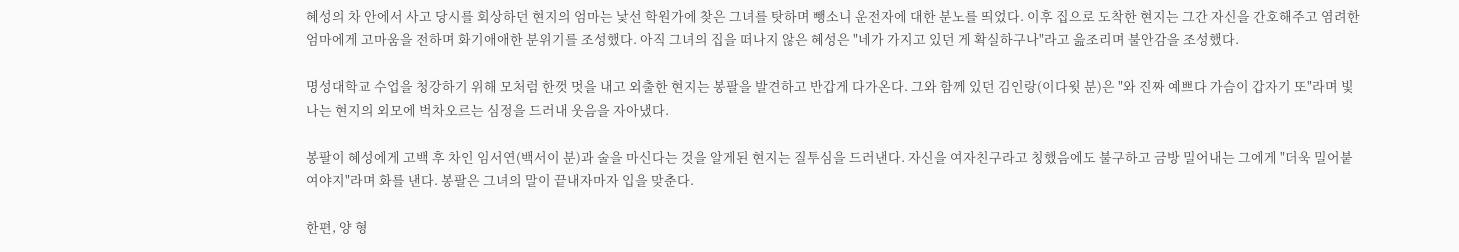혜성의 차 안에서 사고 당시를 회상하던 현지의 엄마는 낯선 학원가에 찾은 그녀를 탓하며 뺑소니 운전자에 대한 분노를 띄었다. 이후 집으로 도착한 현지는 그간 자신을 간호해주고 염려한 엄마에게 고마움을 전하며 화기애애한 분위기를 조성했다. 아직 그녀의 집을 떠나지 않은 혜성은 "네가 가지고 있던 게 확실하구나"라고 읊조리며 불안감을 조성했다.

명성대학교 수업을 청강하기 위해 모처럼 한껏 멋을 내고 외출한 현지는 봉팔을 발견하고 반갑게 다가온다. 그와 함께 있던 김인랑(이다윗 분)은 "와 진짜 예쁘다 가슴이 갑자기 또"라며 빛나는 현지의 외모에 벅차오르는 심정을 드러내 웃음을 자아냈다.

봉팔이 혜성에게 고백 후 차인 임서연(백서이 분)과 술을 마신다는 것을 알게된 현지는 질투심을 드러낸다. 자신을 여자친구라고 칭했음에도 불구하고 금방 밀어내는 그에게 "더욱 밀어붙여야지"라며 화를 낸다. 봉팔은 그녀의 말이 끝내자마자 입을 맞춘다.

한편, 양 형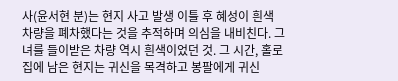사(윤서현 분)는 현지 사고 발생 이틀 후 혜성이 흰색 차량을 폐차했다는 것을 추적하며 의심을 내비친다. 그녀를 들이받은 차량 역시 흰색이었던 것. 그 시간, 홀로 집에 남은 현지는 귀신을 목격하고 봉팔에게 귀신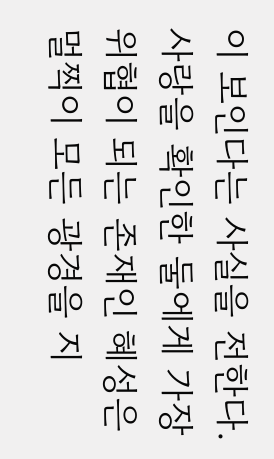이 보인다는 사실을 전한다. 사랑을 확인한 둘에게 가장 위협이 되는 존재인 혜성은 멀찍이 모든 광경을 지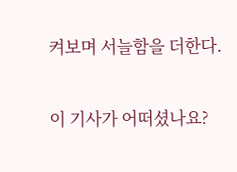켜보며 서늘함을 더한다.

이 기사가 어떠셨나요?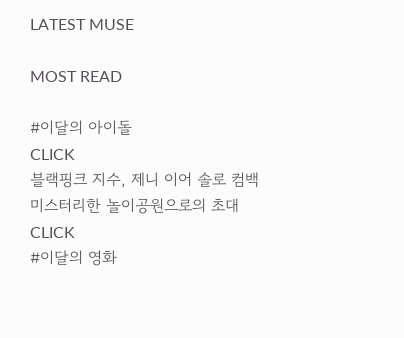LATEST MUSE

MOST READ

#이달의 아이돌
CLICK
블랙핑크 지수, 제니 이어 솔로 컴백
미스터리한 놀이공원으로의 초대
CLICK
#이달의 영화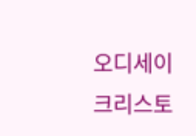오디세이
크리스토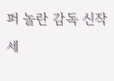퍼 놀란 감독 신작
세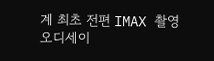계 최초 전편 IMAX 촬영
오디세이